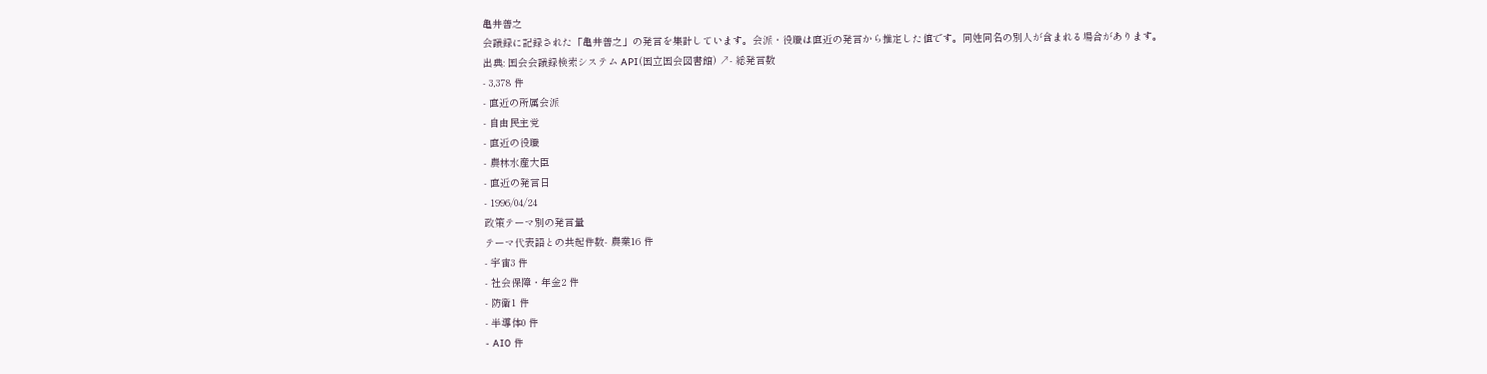亀井善之
会議録に記録された「亀井善之」の発言を集計しています。会派・役職は直近の発言から推定した値です。同姓同名の別人が含まれる場合があります。
出典: 国会会議録検索システム API(国立国会図書館) ↗- 総発言数
- 3,378 件
- 直近の所属会派
- 自由民主党
- 直近の役職
- 農林水産大臣
- 直近の発言日
- 1996/04/24
政策テーマ別の発言量
テーマ代表語との共起件数- 農業16 件
- 宇宙3 件
- 社会保障・年金2 件
- 防衛1 件
- 半導体0 件
- AI0 件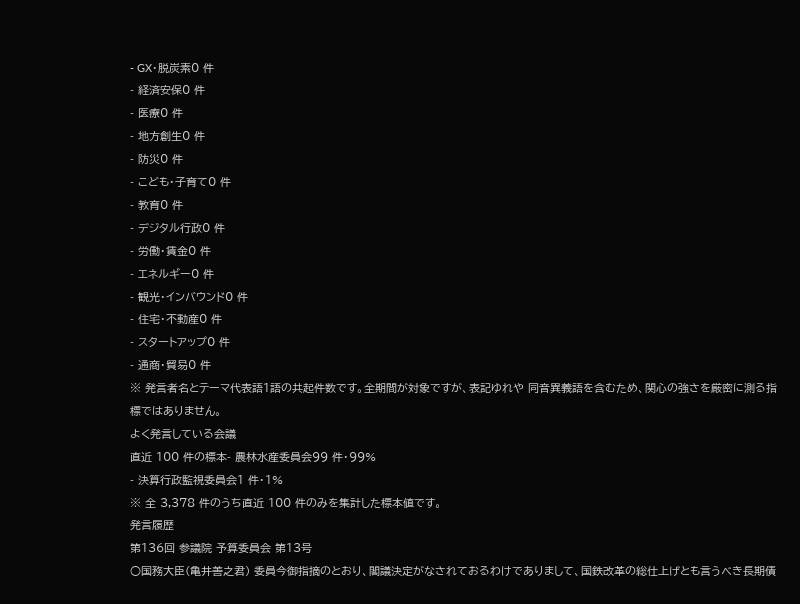- GX・脱炭素0 件
- 経済安保0 件
- 医療0 件
- 地方創生0 件
- 防災0 件
- こども・子育て0 件
- 教育0 件
- デジタル行政0 件
- 労働・賃金0 件
- エネルギー0 件
- 観光・インバウンド0 件
- 住宅・不動産0 件
- スタートアップ0 件
- 通商・貿易0 件
※ 発言者名とテーマ代表語1語の共起件数です。全期間が対象ですが、表記ゆれや 同音異義語を含むため、関心の強さを厳密に測る指標ではありません。
よく発言している会議
直近 100 件の標本- 農林水産委員会99 件・99%
- 決算行政監視委員会1 件・1%
※ 全 3,378 件のうち直近 100 件のみを集計した標本値です。
発言履歴
第136回 参議院 予算委員会 第13号
○国務大臣(亀井善之君) 委員今御指摘のとおり、閣議決定がなされておるわけでありまして、国鉄改革の総仕上げとも言うべき長期債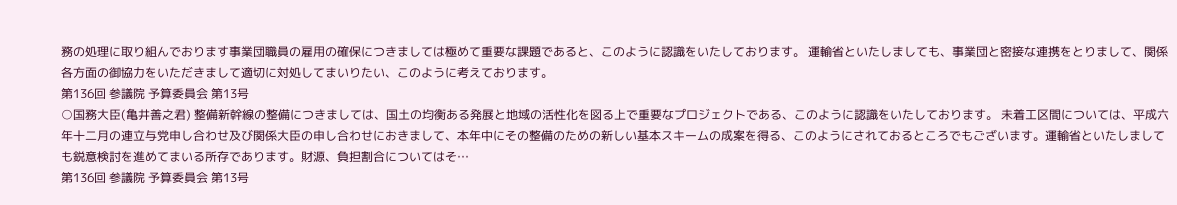務の処理に取り組んでおります事業団職員の雇用の確保につきましては極めて重要な課題であると、このように認識をいたしております。 運輸省といたしましても、事業団と密接な連携をとりまして、関係各方面の御協力をいただきまして適切に対処してまいりたい、このように考えております。
第136回 参議院 予算委員会 第13号
○国務大臣(亀井善之君) 整備新幹線の整備につきましては、国土の均衡ある発展と地域の活性化を図る上で重要なプロジェクトである、このように認識をいたしております。 未着工区間については、平成六年十二月の連立与党申し合わせ及び関係大臣の申し合わせにおきまして、本年中にその整備のための新しい基本スキームの成案を得る、このようにされておるところでもございます。運輸省といたしましても鋭意検討を進めてまいる所存であります。財源、負担割合についてはそ…
第136回 参議院 予算委員会 第13号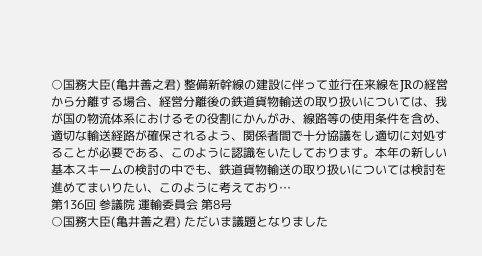○国務大臣(亀井善之君) 整備新幹線の建設に伴って並行在来線をJRの経営から分離する場合、経営分離後の鉄道貨物輸送の取り扱いについては、我が国の物流体系におけるその役割にかんがみ、線路等の使用条件を含め、適切な輸送経路が確保されるよう、関係者間で十分協議をし適切に対処することが必要である、このように認識をいたしております。本年の新しい基本スキームの検討の中でも、鉄道貨物輸送の取り扱いについては検討を進めてまいりたい、このように考えており…
第136回 参議院 運輸委員会 第8号
○国務大臣(亀井善之君) ただいま議題となりました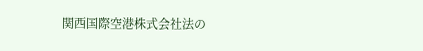関西国際空港株式会社法の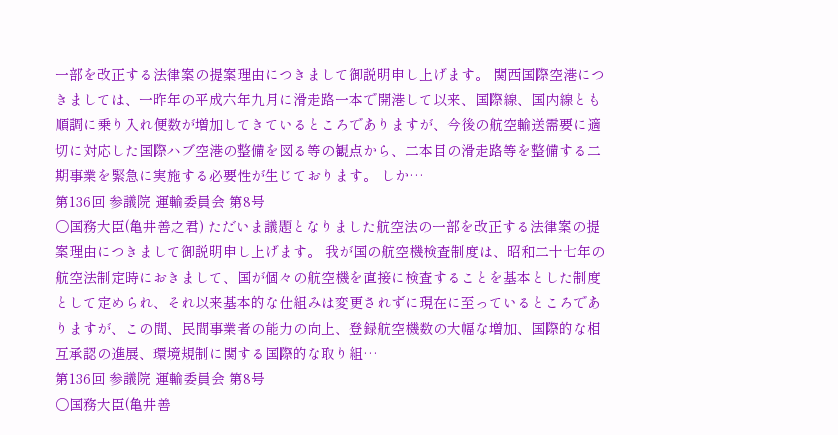一部を改正する法律案の提案理由につきまして御説明申し上げます。 関西国際空港につきましては、一昨年の平成六年九月に滑走路一本で開港して以来、国際線、国内線とも順調に乗り入れ便数が増加してきているところでありますが、今後の航空輸送需要に適切に対応した国際ハブ空港の整備を図る等の観点から、二本目の滑走路等を整備する二期事業を緊急に実施する必要性が生じております。 しか…
第136回 参議院 運輸委員会 第8号
○国務大臣(亀井善之君) ただいま議題となりました航空法の一部を改正する法律案の提案理由につきまして御説明申し上げます。 我が国の航空機検査制度は、昭和二十七年の航空法制定時におきまして、国が個々の航空機を直接に検査することを基本とした制度として定められ、それ以来基本的な仕組みは変更されずに現在に至っているところでありますが、この間、民間事業者の能力の向上、登録航空機数の大幅な増加、国際的な相互承認の進展、環境規制に関する国際的な取り組…
第136回 参議院 運輸委員会 第8号
○国務大臣(亀井善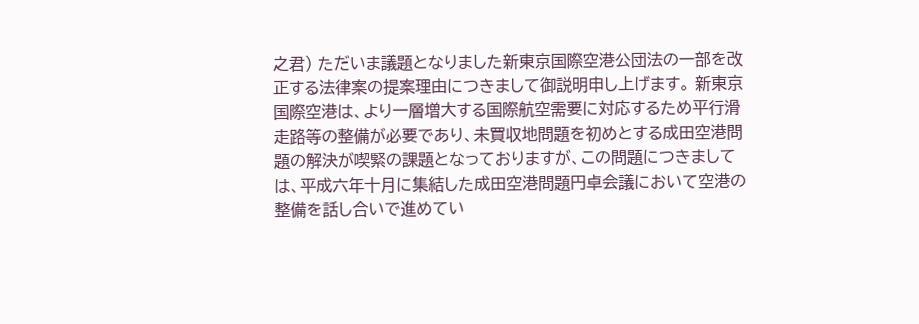之君) ただいま議題となりました新東京国際空港公団法の一部を改正する法律案の提案理由につきまして御説明申し上げます。 新東京国際空港は、より一層増大する国際航空需要に対応するため平行滑走路等の整備が必要であり、未買収地問題を初めとする成田空港問題の解決が喫緊の課題となっておりますが、この問題につきましては、平成六年十月に集結した成田空港問題円卓会議において空港の整備を話し合いで進めてい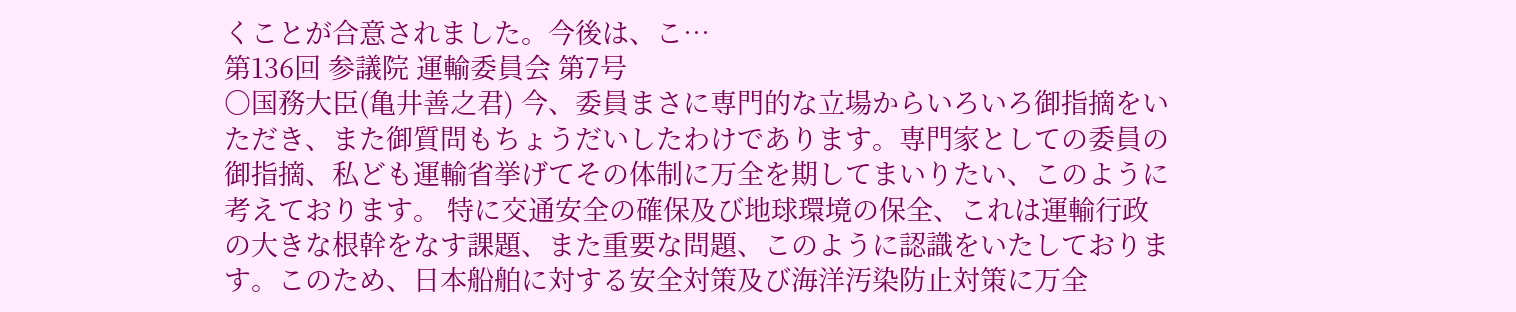くことが合意されました。今後は、こ…
第136回 参議院 運輸委員会 第7号
○国務大臣(亀井善之君) 今、委員まさに専門的な立場からいろいろ御指摘をいただき、また御質問もちょうだいしたわけであります。専門家としての委員の御指摘、私ども運輸省挙げてその体制に万全を期してまいりたい、このように考えております。 特に交通安全の確保及び地球環境の保全、これは運輸行政の大きな根幹をなす課題、また重要な問題、このように認識をいたしております。このため、日本船舶に対する安全対策及び海洋汚染防止対策に万全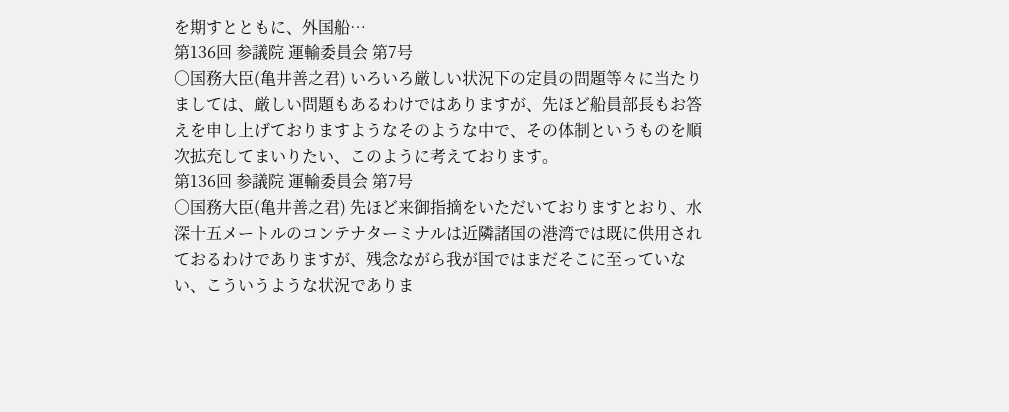を期すとともに、外国船…
第136回 参議院 運輸委員会 第7号
○国務大臣(亀井善之君) いろいろ厳しい状況下の定員の問題等々に当たりましては、厳しい問題もあるわけではありますが、先ほど船員部長もお答えを申し上げておりますようなそのような中で、その体制というものを順次拡充してまいりたい、このように考えております。
第136回 参議院 運輸委員会 第7号
○国務大臣(亀井善之君) 先ほど来御指摘をいただいておりますとおり、水深十五メートルのコンテナターミナルは近隣諸国の港湾では既に供用されておるわけでありますが、残念ながら我が国ではまだそこに至っていない、こういうような状況でありま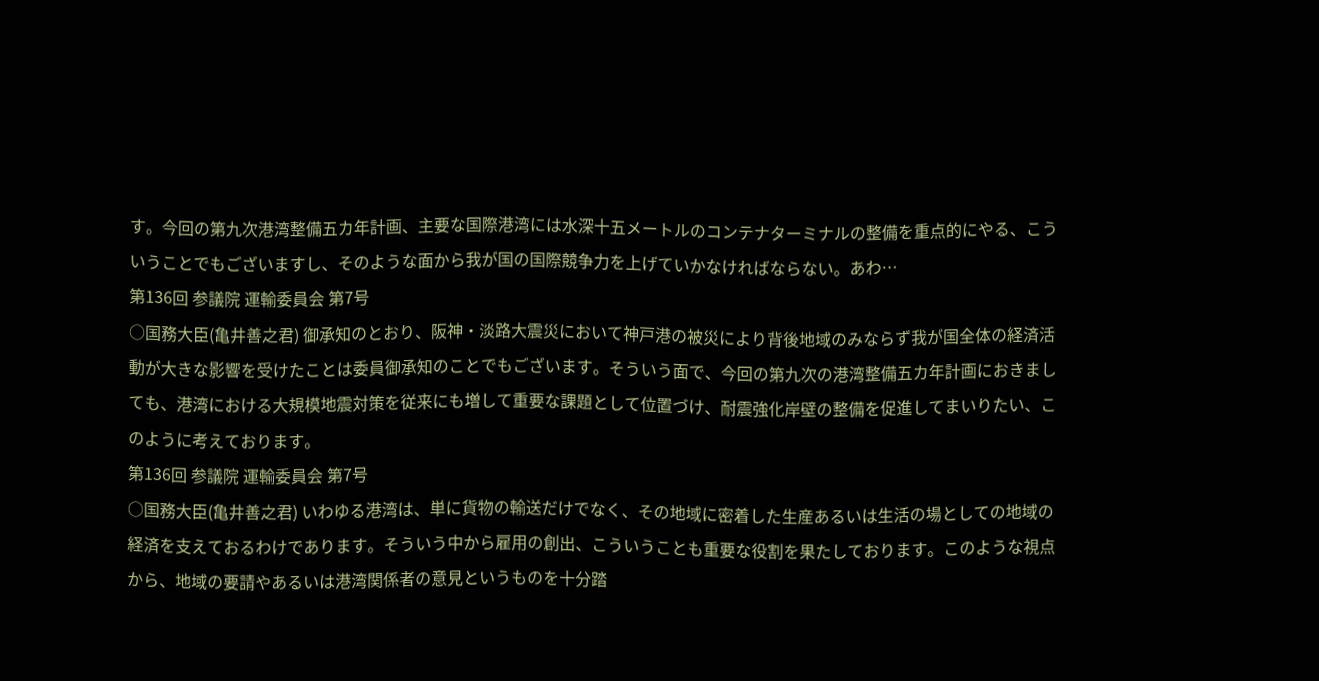す。今回の第九次港湾整備五カ年計画、主要な国際港湾には水深十五メートルのコンテナターミナルの整備を重点的にやる、こういうことでもございますし、そのような面から我が国の国際競争力を上げていかなければならない。あわ…
第136回 参議院 運輸委員会 第7号
○国務大臣(亀井善之君) 御承知のとおり、阪神・淡路大震災において神戸港の被災により背後地域のみならず我が国全体の経済活動が大きな影響を受けたことは委員御承知のことでもございます。そういう面で、今回の第九次の港湾整備五カ年計画におきましても、港湾における大規模地震対策を従来にも増して重要な課題として位置づけ、耐震強化岸壁の整備を促進してまいりたい、このように考えております。
第136回 参議院 運輸委員会 第7号
○国務大臣(亀井善之君) いわゆる港湾は、単に貨物の輸送だけでなく、その地域に密着した生産あるいは生活の場としての地域の経済を支えておるわけであります。そういう中から雇用の創出、こういうことも重要な役割を果たしております。このような視点から、地域の要請やあるいは港湾関係者の意見というものを十分踏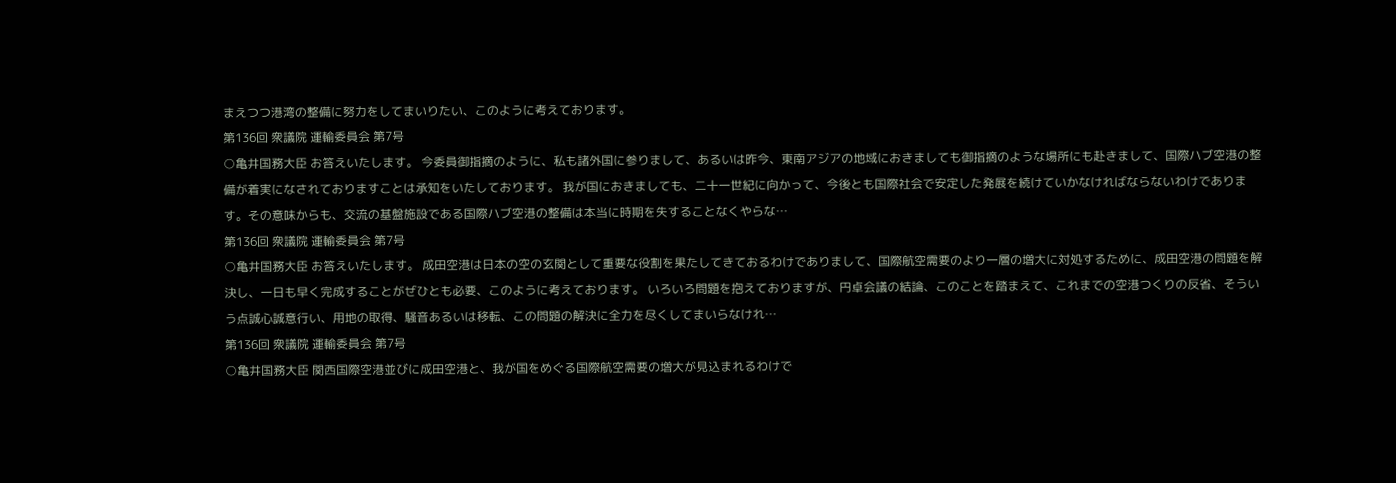まえつつ港湾の整備に努力をしてまいりたい、このように考えております。
第136回 衆議院 運輸委員会 第7号
○亀井国務大臣 お答えいたします。 今委員御指摘のように、私も諸外国に参りまして、あるいは昨今、東南アジアの地域におきましても御指摘のような場所にも赴きまして、国際ハブ空港の整備が着実になされておりますことは承知をいたしております。 我が国におきましても、二十一世紀に向かって、今後とも国際社会で安定した発展を続けていかなければならないわけであります。その意味からも、交流の基盤施設である国際ハブ空港の整備は本当に時期を失することなくやらな…
第136回 衆議院 運輸委員会 第7号
○亀井国務大臣 お答えいたします。 成田空港は日本の空の玄関として重要な役割を果たしてきておるわけでありまして、国際航空需要のより一層の増大に対処するために、成田空港の問題を解決し、一日も早く完成することがぜひとも必要、このように考えております。 いろいろ問題を抱えておりますが、円卓会議の結論、このことを踏まえて、これまでの空港つくりの反省、そういう点誠心誠意行い、用地の取得、騒音あるいは移転、この問題の解決に全力を尽くしてまいらなけれ…
第136回 衆議院 運輸委員会 第7号
○亀井国務大臣 関西国際空港並びに成田空港と、我が国をめぐる国際航空需要の増大が見込まれるわけで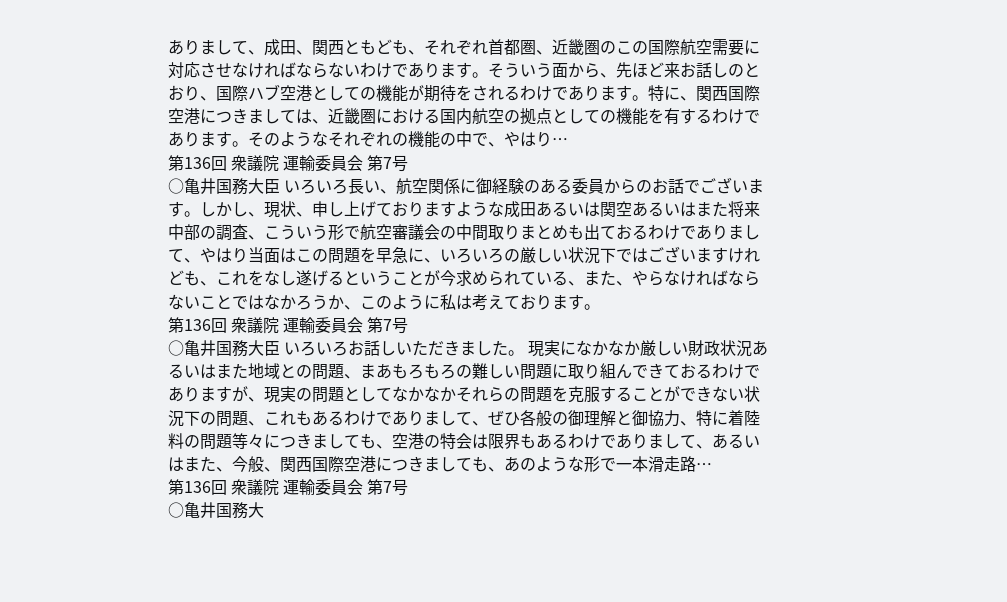ありまして、成田、関西ともども、それぞれ首都圏、近畿圏のこの国際航空需要に対応させなければならないわけであります。そういう面から、先ほど来お話しのとおり、国際ハブ空港としての機能が期待をされるわけであります。特に、関西国際空港につきましては、近畿圏における国内航空の拠点としての機能を有するわけであります。そのようなそれぞれの機能の中で、やはり…
第136回 衆議院 運輸委員会 第7号
○亀井国務大臣 いろいろ長い、航空関係に御経験のある委員からのお話でございます。しかし、現状、申し上げておりますような成田あるいは関空あるいはまた将来中部の調査、こういう形で航空審議会の中間取りまとめも出ておるわけでありまして、やはり当面はこの問題を早急に、いろいろの厳しい状況下ではございますけれども、これをなし遂げるということが今求められている、また、やらなければならないことではなかろうか、このように私は考えております。
第136回 衆議院 運輸委員会 第7号
○亀井国務大臣 いろいろお話しいただきました。 現実になかなか厳しい財政状況あるいはまた地域との問題、まあもろもろの難しい問題に取り組んできておるわけでありますが、現実の問題としてなかなかそれらの問題を克服することができない状況下の問題、これもあるわけでありまして、ぜひ各般の御理解と御協力、特に着陸料の問題等々につきましても、空港の特会は限界もあるわけでありまして、あるいはまた、今般、関西国際空港につきましても、あのような形で一本滑走路…
第136回 衆議院 運輸委員会 第7号
○亀井国務大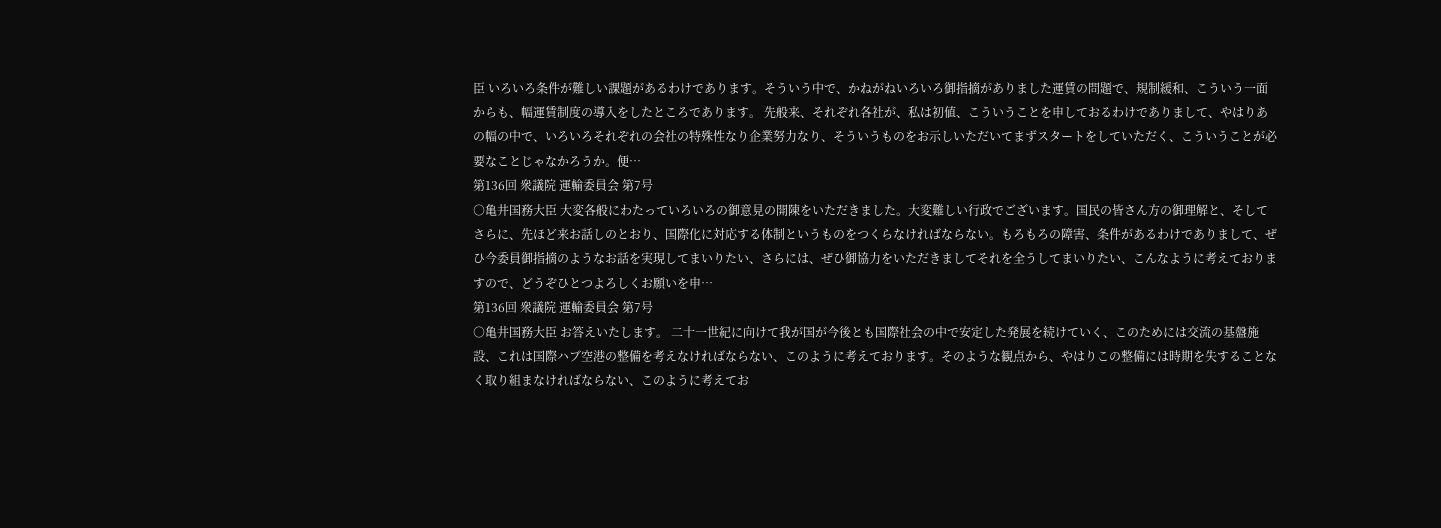臣 いろいろ条件が難しい課題があるわけであります。そういう中で、かねがねいろいろ御指摘がありました運賃の問題で、規制緩和、こういう一面からも、幅運賃制度の導入をしたところであります。 先般来、それぞれ各社が、私は初値、こういうことを申しておるわけでありまして、やはりあの幅の中で、いろいろそれぞれの会社の特殊性なり企業努力なり、そういうものをお示しいただいてまずスタートをしていただく、こういうことが必要なことじゃなかろうか。便…
第136回 衆議院 運輸委員会 第7号
○亀井国務大臣 大変各般にわたっていろいろの御意見の開陳をいただきました。大変難しい行政でございます。国民の皆さん方の御理解と、そしてさらに、先ほど来お話しのとおり、国際化に対応する体制というものをつくらなければならない。もろもろの障害、条件があるわけでありまして、ぜひ今委員御指摘のようなお話を実現してまいりたい、さらには、ぜひ御協力をいただきましてそれを全うしてまいりたい、こんなように考えておりますので、どうぞひとつよろしくお願いを申…
第136回 衆議院 運輸委員会 第7号
○亀井国務大臣 お答えいたします。 二十一世紀に向けて我が国が今後とも国際社会の中で安定した発展を続けていく、このためには交流の基盤施設、これは国際ハブ空港の整備を考えなければならない、このように考えております。そのような観点から、やはりこの整備には時期を失することなく取り組まなければならない、このように考えてお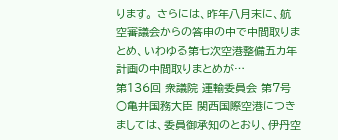ります。 さらには、昨年八月末に、航空審議会からの答申の中で中間取りまとめ、いわゆる第七次空港整備五カ年計画の中間取りまとめが…
第136回 衆議院 運輸委員会 第7号
○亀井国務大臣 関西国際空港につきましては、委員御承知のとおり、伊丹空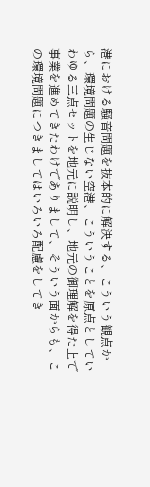港における騒音問題を抜本的に解決する、こういう観点から、環境問題の生じない空港、こういうことを原点としていわゆる三点セットを地元に説明し、地元の御理解を得た上で事業を進めてきたわけでありまして、そういう面からも、この環境問題につきましてはいろいろ配慮をしてき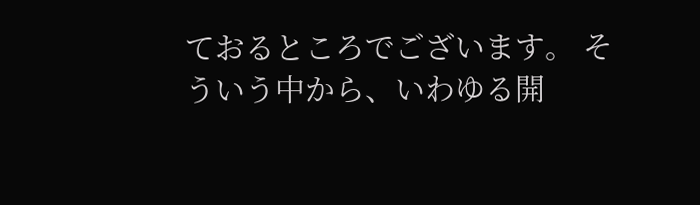ておるところでございます。 そういう中から、いわゆる開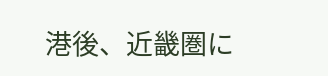港後、近畿圏に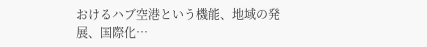おけるハブ空港という機能、地域の発展、国際化…